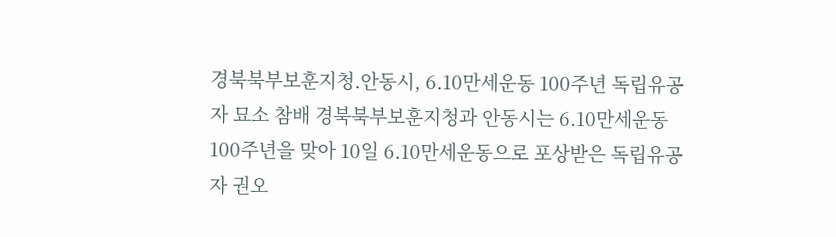경북북부보훈지청․안동시, 6․10만세운동 100주년 독립유공자 묘소 참배 경북북부보훈지청과 안동시는 6․10만세운동 100주년을 맞아 10일 6․10만세운동으로 포상받은 독립유공자 권오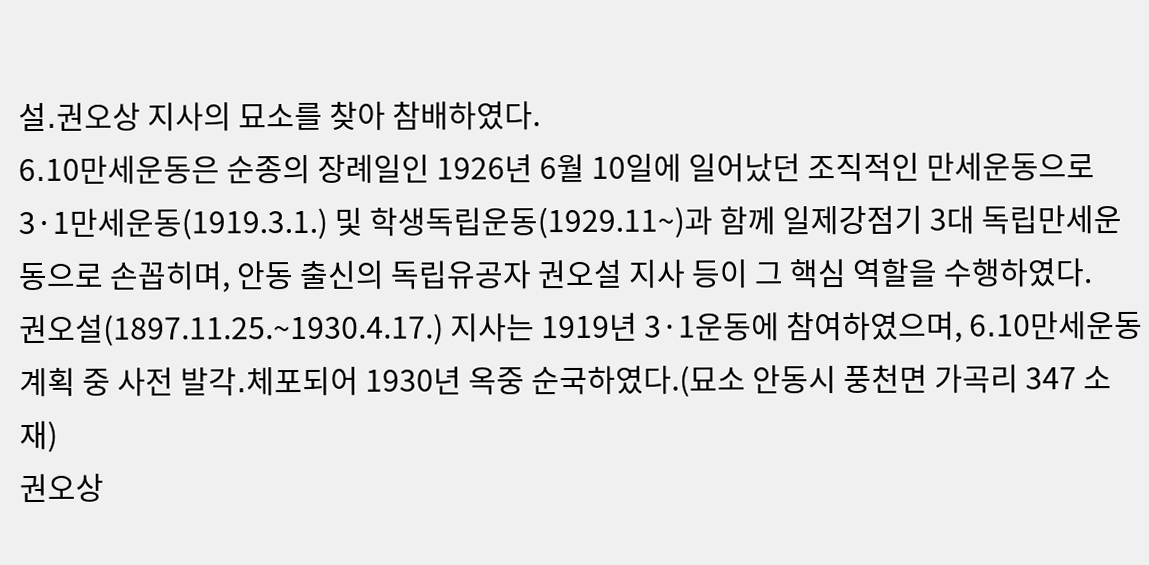설․권오상 지사의 묘소를 찾아 참배하였다.
6․10만세운동은 순종의 장례일인 1926년 6월 10일에 일어났던 조직적인 만세운동으로 3·1만세운동(1919.3.1.) 및 학생독립운동(1929.11~)과 함께 일제강점기 3대 독립만세운동으로 손꼽히며, 안동 출신의 독립유공자 권오설 지사 등이 그 핵심 역할을 수행하였다.
권오설(1897.11.25.~1930.4.17.) 지사는 1919년 3·1운동에 참여하였으며, 6․10만세운동 계획 중 사전 발각․체포되어 1930년 옥중 순국하였다.(묘소 안동시 풍천면 가곡리 347 소재)
권오상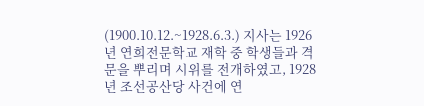(1900.10.12.~1928.6.3.) 지사는 1926년 연희전문학교 재학 중 학생들과 격문을 뿌리며 시위를 전개하였고, 1928년 조선공산당 사건에 연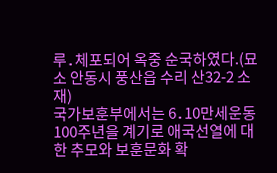루․체포되어 옥중 순국하였다.(묘소 안동시 풍산읍 수리 산32-2 소재)
국가보훈부에서는 6․10만세운동 100주년을 계기로 애국선열에 대한 추모와 보훈문화 확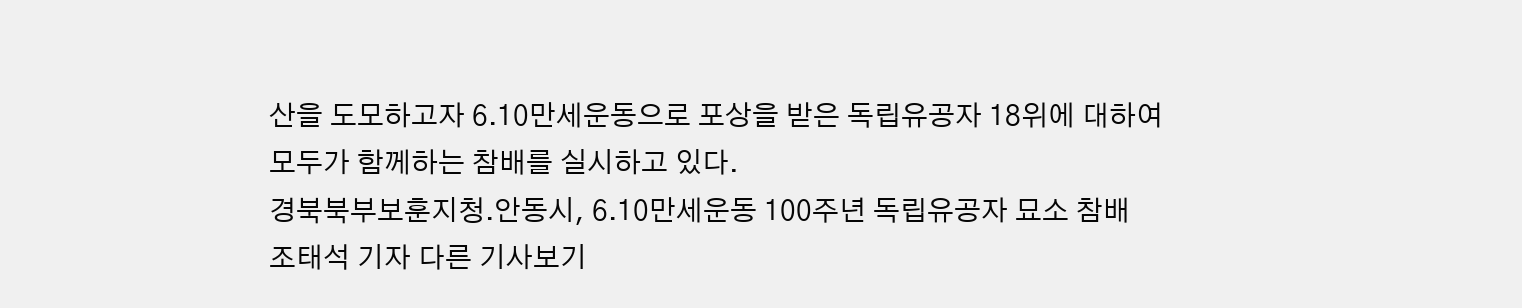산을 도모하고자 6․10만세운동으로 포상을 받은 독립유공자 18위에 대하여 모두가 함께하는 참배를 실시하고 있다.
경북북부보훈지청․안동시, 6․10만세운동 100주년 독립유공자 묘소 참배
조태석 기자 다른 기사보기